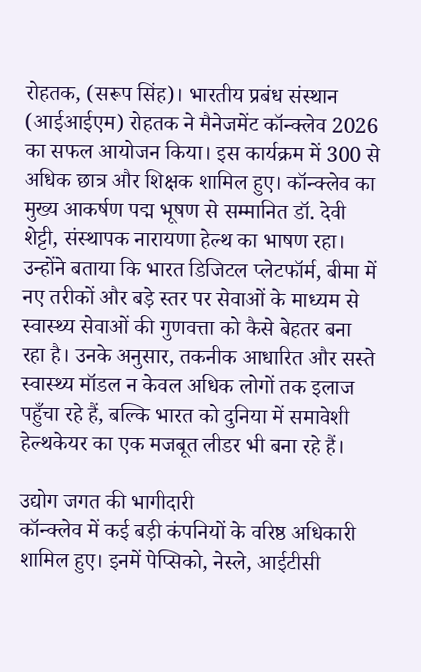रोहतक, (सरूप सिंह)। भारतीय प्रबंध संस्थान (आईआईएम) रोहतक ने मैनेजमेंट कॉन्क्लेव 2026 का सफल आयोजन किया। इस कार्यक्रम में 300 से अधिक छात्र और शिक्षक शामिल हुए। कॉन्क्लेव का मुख्य आकर्षण पद्म भूषण से सम्मानित डॉ. देवी शेट्टी, संस्थापक नारायणा हेल्थ का भाषण रहा। उन्होंने बताया कि भारत डिजिटल प्लेटफॉर्म, बीमा में नए तरीकों और बड़े स्तर पर सेवाओं के माध्यम से स्वास्थ्य सेवाओं की गुणवत्ता को कैसे बेहतर बना रहा है। उनके अनुसार, तकनीक आधारित और सस्ते स्वास्थ्य मॉडल न केवल अधिक लोगों तक इलाज पहुँचा रहे हैं, बल्कि भारत को दुनिया में समावेशी हेल्थकेयर का एक मजबूत लीडर भी बना रहे हैं।

उद्योग जगत की भागीदारी
कॉन्क्लेव में कई बड़ी कंपनियों के वरिष्ठ अधिकारी शामिल हुए। इनमें पेप्सिको, नेस्ले, आईटीसी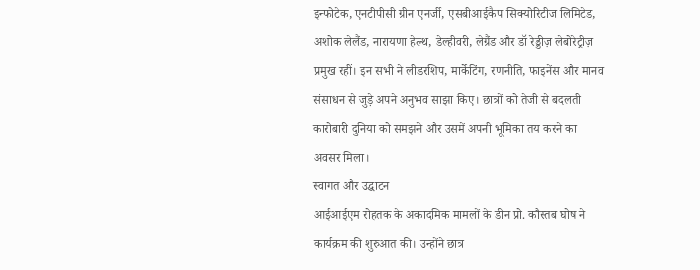इन्फोटेक, एनटीपीसी ग्रीन एनर्जी, एसबीआईकैप सिक्योरिटीज लिमिटेड, अशोक लेलैंड, नारायणा हेल्थ, डेल्हीवरी, लेग्रैंड और डॉ रेड्डीज़ लेबोरेट्रीज़ प्रमुख रहीं। इन सभी ने लीडरशिप, मार्केटिंग, रणनीति, फाइनेंस और मानव संसाधन से जुड़े अपने अनुभव साझा किए। छात्रों को तेजी से बदलती कारोबारी दुनिया को समझने और उसमें अपनी भूमिका तय करने का अवसर मिला।
स्वागत और उद्घाटन
आईआईएम रोहतक के अकादमिक मामलों के डीन प्रो. कौस्तब घोष ने कार्यक्रम की शुरुआत की। उन्होंने छात्र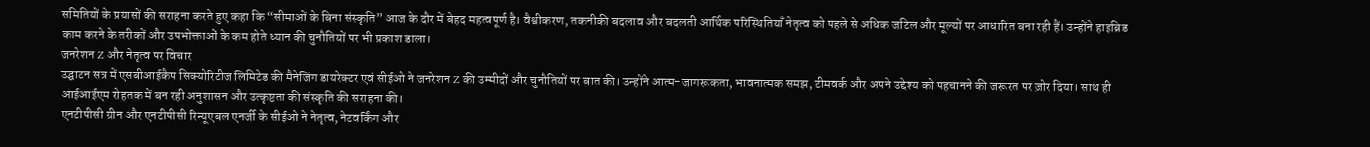समितियों के प्रयासों की सराहना करते हुए कहा कि “सीमाओं के बिना संस्कृति” आज के दौर में बेहद महत्वपूर्ण है। वैश्वीकरण, तकनीकी बदलाव और बदलती आर्थिक परिस्थितियाँ नेतृत्व को पहले से अधिक जटिल और मूल्यों पर आधारित बना रही हैं। उन्होंने हाइब्रिड काम करने के तरीकों और उपभोक्ताओं के कम होते ध्यान की चुनौतियों पर भी प्रकाश डाला।
जनरेशन Z और नेतृत्व पर विचार
उद्घाटन सत्र में एसबीआईकैप सिक्योरिटीज लिमिटेड की मैनेजिंग डायरेक्टर एवं सीईओ ने जनरेशन Z की उम्मीदों और चुनौतियों पर बात की। उन्होंने आत्म-जागरूकता, भावनात्मक समझ, टीमवर्क और अपने उद्देश्य को पहचानने की जरूरत पर ज़ोर दिया। साथ ही आईआईएम रोहतक में बन रही अनुशासन और उत्कृष्टता की संस्कृति की सराहना की।
एनटीपीसी ग्रीन और एनटीपीसी रिन्यूएबल एनर्जी के सीईओ ने नेतृत्व, नेटवर्किंग और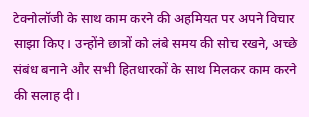टेक्नोलॉजी के साथ काम करने की अहमियत पर अपने विचार साझा किए। उन्होंने छात्रों को लंबे समय की सोच रखने, अच्छे संबंध बनाने और सभी हितधारकों के साथ मिलकर काम करने की सलाह दी।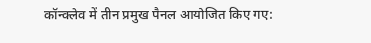कॉन्क्लेव में तीन प्रमुख पैनल आयोजित किए गए: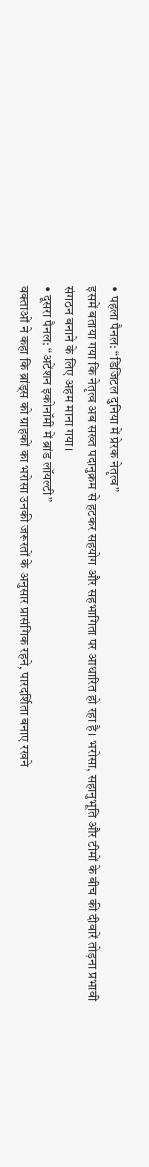• पहला पैनल: “डिजिटल दुनिया में प्रेरक नेतृत्व”
इसमें बताया गया कि नेतृत्व अब सख्त पदानुक्रम से हटकर सहयोग और सहभागिता पर आधारित हो रहा है। भरोसा, सहानुभूति और टीमों के बीच की दीवारें तोड़ना प्रभावी संगठन बनाने के लिए अहम माना गया।
• दूसरा पैनल: “अटेंशन इकोनॉमी में ब्रांड लॉयल्टी”
वक्ताओं ने कहा कि ब्रांड्स को ग्राहकों का भरोसा उनकी जरूरतों के अनुसार प्रासंगिक रहने, पारदर्शिता बनाए रखने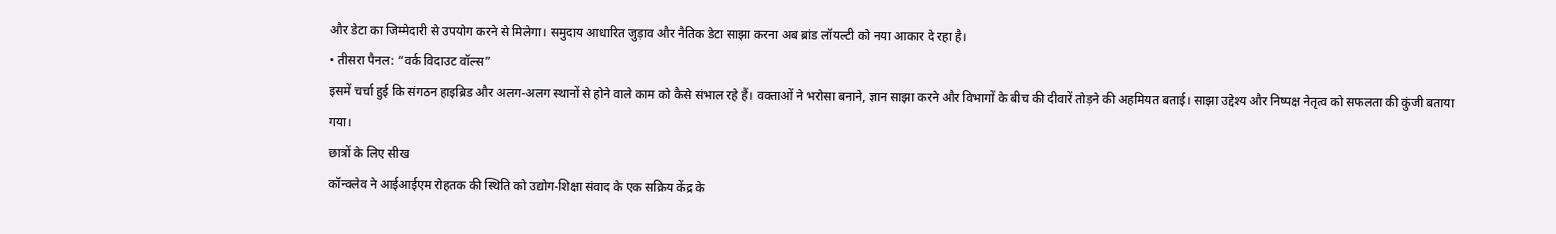और डेटा का जिम्मेदारी से उपयोग करने से मिलेगा। समुदाय आधारित जुड़ाव और नैतिक डेटा साझा करना अब ब्रांड लॉयल्टी को नया आकार दे रहा है।
• तीसरा पैनल: “वर्क विदाउट वॉल्स”
इसमें चर्चा हुई कि संगठन हाइब्रिड और अलग-अलग स्थानों से होने वाले काम को कैसे संभाल रहे हैं। वक्ताओं ने भरोसा बनाने, ज्ञान साझा करने और विभागों के बीच की दीवारें तोड़ने की अहमियत बताई। साझा उद्देश्य और निष्पक्ष नेतृत्व को सफलता की कुंजी बताया गया।
छात्रों के लिए सीख
कॉन्क्लेव ने आईआईएम रोहतक की स्थिति को उद्योग-शिक्षा संवाद के एक सक्रिय केंद्र के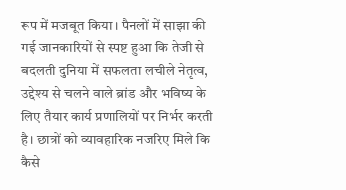रूप में मजबूत किया। पैनलों में साझा की गई जानकारियों से स्पष्ट हुआ कि तेजी से बदलती दुनिया में सफलता लचीले नेतृत्व, उद्देश्य से चलने वाले ब्रांड और भविष्य के लिए तैयार कार्य प्रणालियों पर निर्भर करती है। छात्रों को व्यावहारिक नजरिए मिले कि कैसे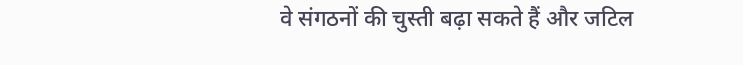वे संगठनों की चुस्ती बढ़ा सकते हैं और जटिल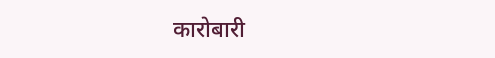कारोबारी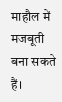माहौल में मजबूती बना सकते हैं।